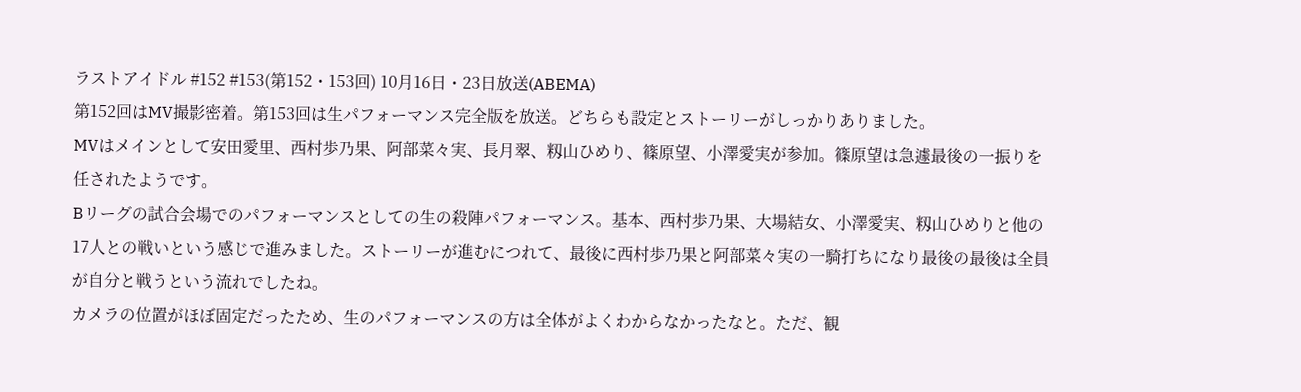ラストアイドル #152 #153(第152・153回) 10月16日・23日放送(ABEMA)
第152回はMV撮影密着。第153回は生パフォーマンス完全版を放送。どちらも設定とストーリーがしっかりありました。
MVはメインとして安田愛里、西村歩乃果、阿部菜々実、長月翠、籾山ひめり、篠原望、小澤愛実が参加。篠原望は急遽最後の一振りを任されたようです。
Bリーグの試合会場でのパフォーマンスとしての生の殺陣パフォーマンス。基本、西村歩乃果、大場結女、小澤愛実、籾山ひめりと他の17人との戦いという感じで進みました。ストーリーが進むにつれて、最後に西村歩乃果と阿部菜々実の一騎打ちになり最後の最後は全員が自分と戦うという流れでしたね。
カメラの位置がほぼ固定だったため、生のパフォーマンスの方は全体がよくわからなかったなと。ただ、観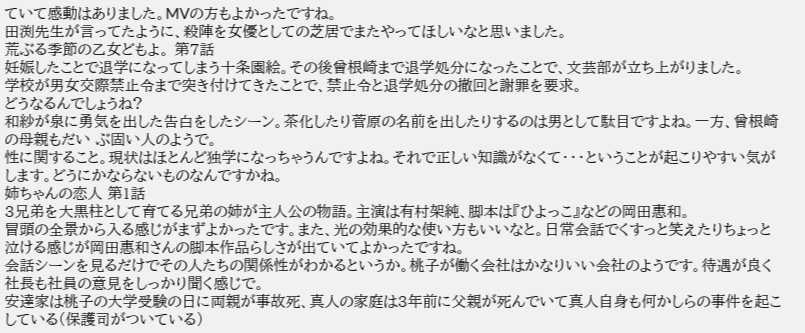ていて感動はありました。MVの方もよかったですね。
田渕先生が言ってたように、殺陣を女優としての芝居でまたやってほしいなと思いました。
荒ぶる季節の乙女どもよ。 第7話
妊娠したことで退学になってしまう十条園絵。その後曾根崎まで退学処分になったことで、文芸部が立ち上がりました。
学校が男女交際禁止令まで突き付けてきたことで、禁止令と退学処分の撤回と謝罪を要求。
どうなるんでしょうね?
和紗が泉に勇気を出した告白をしたシーン。茶化したり菅原の名前を出したりするのは男として駄目ですよね。一方、曾根崎の母親もだい ぶ固い人のようで。
性に関すること。現状はほとんど独学になっちゃうんですよね。それで正しい知識がなくて・・・ということが起こりやすい気がします。どうにかならないものなんですかね。
姉ちゃんの恋人 第1話
3兄弟を大黒柱として育てる兄弟の姉が主人公の物語。主演は有村架純、脚本は『ひよっこ』などの岡田惠和。
冒頭の全景から入る感じがまずよかったです。また、光の効果的な使い方もいいなと。日常会話でくすっと笑えたりちょっと泣ける感じが岡田惠和さんの脚本作品らしさが出ていてよかったですね。
会話シーンを見るだけでその人たちの関係性がわかるというか。桃子が働く会社はかなりいい会社のようです。待遇が良く社長も社員の意見をしっかり聞く感じで。
安達家は桃子の大学受験の日に両親が事故死、真人の家庭は3年前に父親が死んでいて真人自身も何かしらの事件を起こしている(保護司がついている)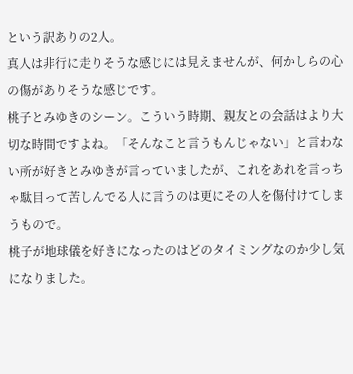という訳ありの2人。
真人は非行に走りそうな感じには見えませんが、何かしらの心の傷がありそうな感じです。
桃子とみゆきのシーン。こういう時期、親友との会話はより大切な時間ですよね。「そんなこと言うもんじゃない」と言わない所が好きとみゆきが言っていましたが、これをあれを言っちゃ駄目って苦しんでる人に言うのは更にその人を傷付けてしまうもので。
桃子が地球儀を好きになったのはどのタイミングなのか少し気になりました。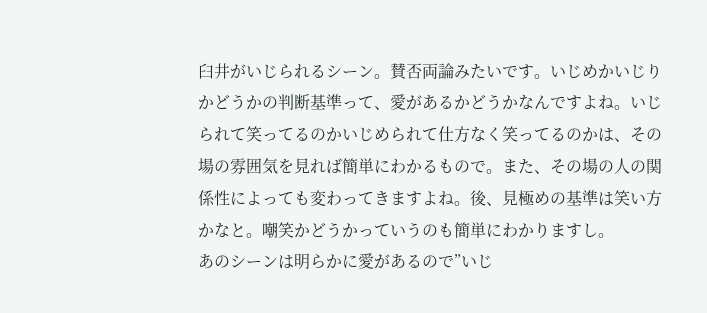臼井がいじられるシーン。賛否両論みたいです。いじめかいじりかどうかの判断基準って、愛があるかどうかなんですよね。いじられて笑ってるのかいじめられて仕方なく笑ってるのかは、その場の雰囲気を見れば簡単にわかるもので。また、その場の人の関係性によっても変わってきますよね。後、見極めの基準は笑い方かなと。嘲笑かどうかっていうのも簡単にわかりますし。
あのシーンは明らかに愛があるので”いじ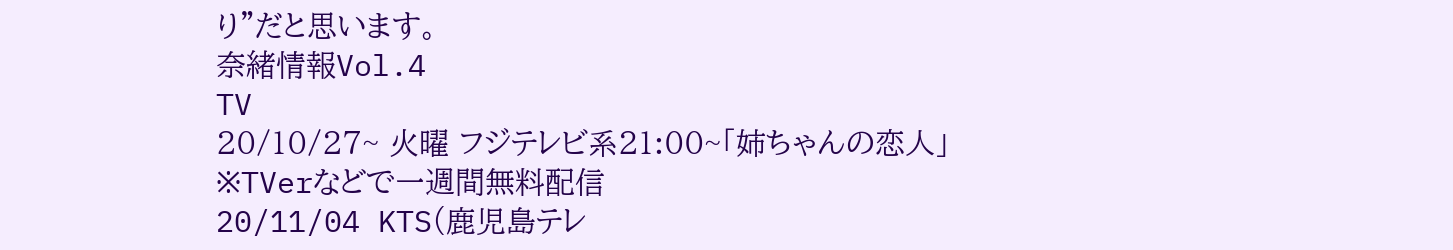り”だと思います。
奈緒情報Vol.4
TV
20/10/27~ 火曜 フジテレビ系21:00~「姉ちゃんの恋人」
※TVerなどで一週間無料配信
20/11/04 KTS(鹿児島テレ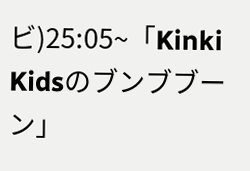ビ)25:05~「Kinki Kidsのブンブブーン」